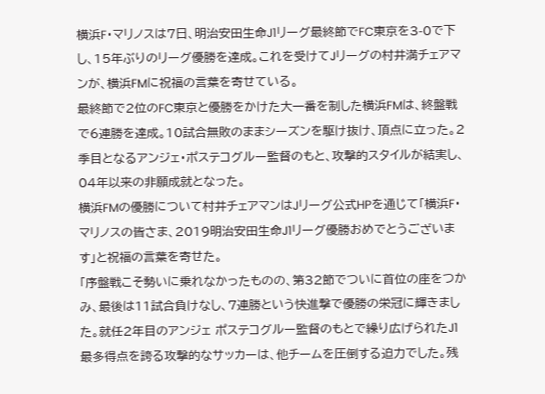横浜F・マリノスは7日、明治安田生命J1リーグ最終節でFC東京を3-0で下し、15年ぶりのリーグ優勝を達成。これを受けてJリーグの村井満チェアマンが、横浜FMに祝福の言葉を寄せている。
最終節で2位のFC東京と優勝をかけた大一番を制した横浜FMは、終盤戦で6連勝を達成。10試合無敗のままシーズンを駆け抜け、頂点に立った。2季目となるアンジェ・ポステコグルー監督のもと、攻撃的スタイルが結実し、04年以来の非願成就となった。
横浜FMの優勝について村井チェアマンはJリーグ公式HPを通じて「横浜F・マリノスの皆さま、2019明治安田生命J1リーグ優勝おめでとうございます」と祝福の言葉を寄せた。
「序盤戦こそ勢いに乗れなかったものの、第32節でついに首位の座をつかみ、最後は11試合負けなし、7連勝という快進撃で優勝の栄冠に輝きました。就任2年目のアンジェ ポステコグルー監督のもとで繰り広げられたJ1最多得点を誇る攻撃的なサッカーは、他チームを圧倒する迫力でした。残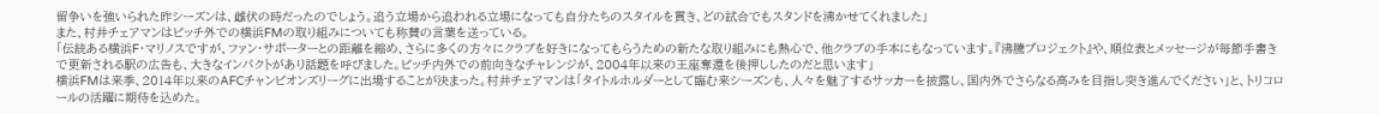留争いを強いられた昨シーズンは、雌伏の時だったのでしょう。追う立場から追われる立場になっても自分たちのスタイルを貫き、どの試合でもスタンドを沸かせてくれました」
また、村井チェアマンはピッチ外での横浜FMの取り組みについても称賛の言葉を送っている。
「伝統ある横浜F・マリノスですが、ファン・サポーターとの距離を縮め、さらに多くの方々にクラブを好きになってもらうための新たな取り組みにも熱心で、他クラブの手本にもなっています。『沸騰プロジェクト』や、順位表とメッセージが毎節手書きで更新される駅の広告も、大きなインパクトがあり話題を呼びました。ピッチ内外での前向きなチャレンジが、2004年以来の王座奪還を後押ししたのだと思います」
横浜FMは来季、2014年以来のAFCチャンピオンズリーグに出場することが決まった。村井チェアマンは「タイトルホルダーとして臨む来シーズンも、人々を魅了するサッカーを披露し、国内外でさらなる高みを目指し突き進んでください」と、トリコロールの活躍に期待を込めた。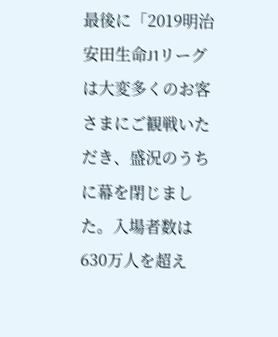最後に「2019明治安田生命J1リーグは大変多くのお客さまにご観戦いただき、盛況のうちに幕を閉じました。入場者数は630万人を超え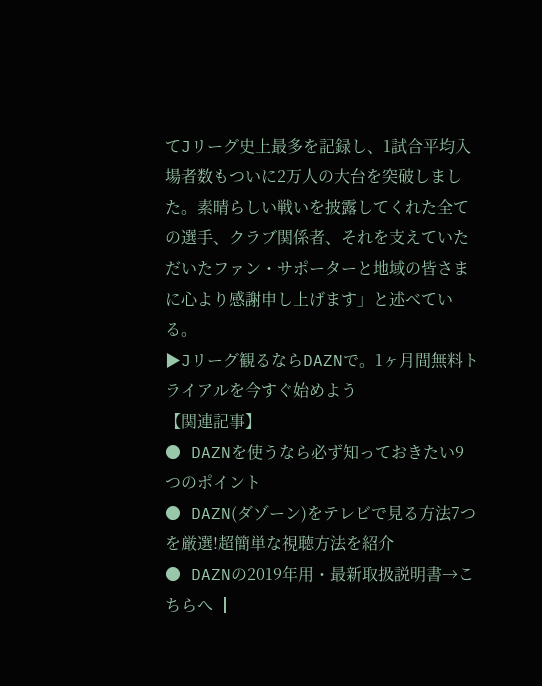てJリーグ史上最多を記録し、1試合平均入場者数もついに2万人の大台を突破しました。素晴らしい戦いを披露してくれた全ての選手、クラブ関係者、それを支えていただいたファン・サポーターと地域の皆さまに心より感謝申し上げます」と述べている。
▶Jリーグ観るならDAZNで。1ヶ月間無料トライアルを今すぐ始めよう
【関連記事】
● DAZNを使うなら必ず知っておきたい9つのポイント
● DAZN(ダゾーン)をテレビで見る方法7つを厳選!超簡単な視聴方法を紹介
● DAZNの2019年用・最新取扱説明書→こちらへ ┃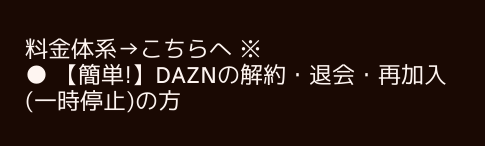料金体系→こちらへ ※
● 【簡単!】DAZNの解約・退会・再加入(一時停止)の方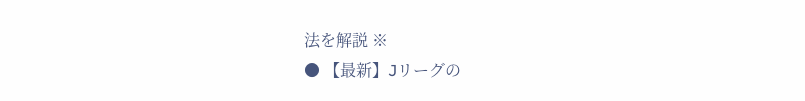法を解説 ※
● 【最新】Jリーグの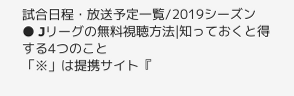試合日程・放送予定一覧/2019シーズン
● Jリーグの無料視聴方法|知っておくと得する4つのこと
「※」は提携サイト『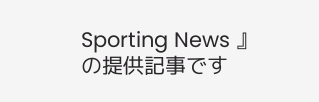Sporting News 』の提供記事です